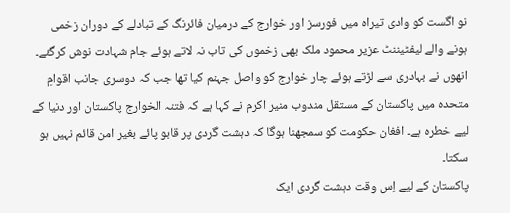نو اگست کو وادی تیراہ میں فورسز اور خوارج کے درمیان فائرنگ کے تبادلے کے دوران زخمی ہونے والے لیفٹیننٹ عزیر محمود ملک بھی زخموں کی تاب نہ لاتے ہوئے جام شہادت نوش کرگئے۔ انھوں نے بہادری سے لڑتے ہوئے چار خوارج کو واصل جہنم کیا تھا جب کہ دوسری جانب اقوامِ متحدہ میں پاکستان کے مستقل مندوب منیر اکرم نے کہا ہے کہ فتنہ الخوارج پاکستان اور دنیا کے لیے خطرہ ہے۔ افغان حکومت کو سمجھنا ہوگا کہ دہشت گردی پر قابو پائے بغیر امن قائم نہیں ہو سکتا۔
پاکستان کے لیے اِس وقت دہشت گردی ایک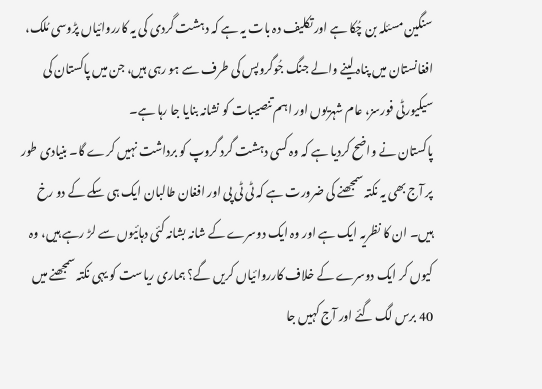سنگین مسئلہ بن چُکا ہے اور تکلیف دہ بات یہ ہے کہ دہشت گردی کی یہ کارروائیاں پڑوسی مُلک، افغانستان میں پناہ لینے والے جنگ جُوگروپس کی طرف سے ہو رہی ہیں، جن میں پاکستان کی سیکیورٹی فورسز، عام شہریوں اور اہم تنصیبات کو نشانہ بنایا جا رہا ہے۔
پاکستان نے واضح کردیا ہے کہ وہ کسی دہشت گرد گروپ کو برداشت نہیں کرے گا۔ بنیادی طور پر آج بھی یہ نکتہ سمجھنے کی ضرورت ہے کہ ٹی ٹی پی اور افغان طالبان ایک ہی سکے کے دو رخ ہیں۔ ان کا نظریہ ایک ہے اور وہ ایک دوسرے کے شانہ بشانہ کئی دہائیوں سے لڑ رہے ہیں، وہ کیوں کر ایک دوسرے کے خلاف کارروائیاں کریں گے؟ ہماری ریاست کو یہی نکتہ سمجھنے میں 40 برس لگ گئے اور آج کہیں جا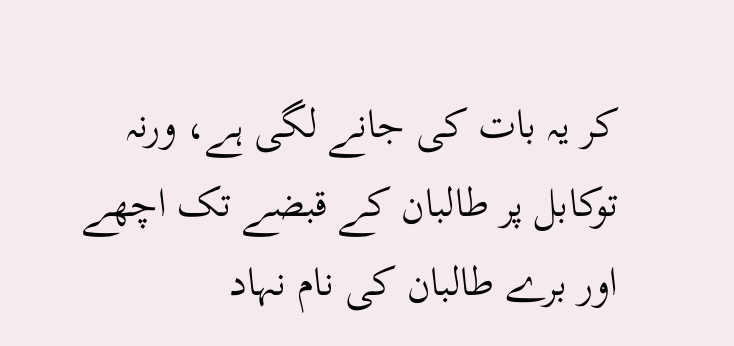کر یہ بات کی جانے لگی ہے، ورنہ توکابل پر طالبان کے قبضے تک اچھے اور برے طالبان کی نام نہاد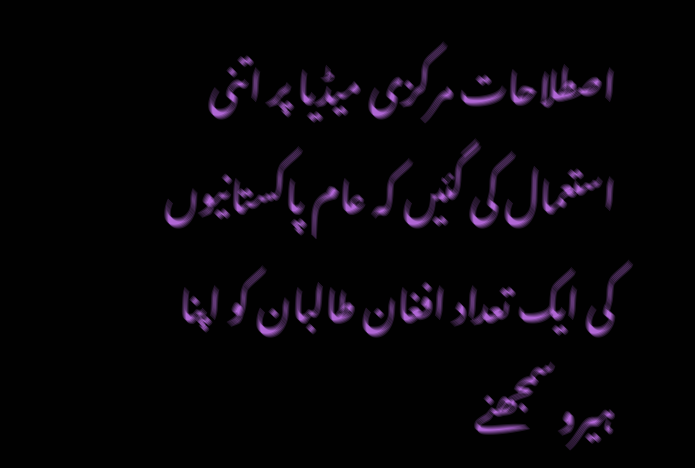اصطلاحات مرکزی میڈیا پر اتنی استعمال کی گئیں کہ عام پاکستانیوں کی ایک تعداد افغان طالبان کو اپنا ہیرو سمجھنے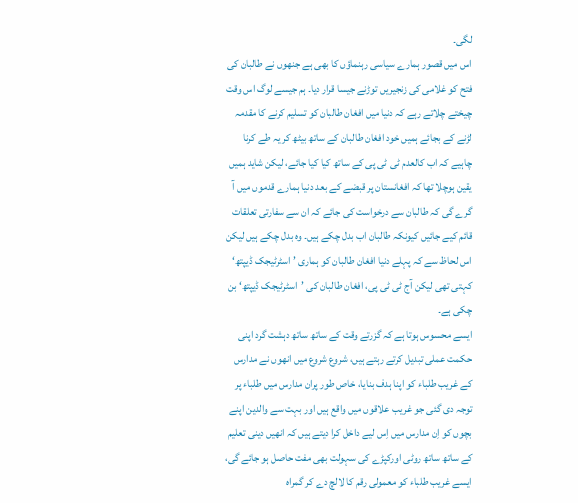لگی۔
اس میں قصور ہمارے سیاسی رہنماؤں کا بھی ہے جنھوں نے طالبان کی فتح کو غلامی کی زنجیریں توڑنے جیسا قرار دیا۔ ہم جیسے لوگ اس وقت چیختے چلاتے رہے کہ دنیا میں افغان طالبان کو تسلیم کرنے کا مقدمہ لڑنے کے بجائے ہمیں خود افغان طالبان کے ساتھ بیٹھ کر یہ طے کرنا چاہیے کہ اب کالعدم ٹی ٹی پی کے ساتھ کیا کیا جائے، لیکن شاید ہمیں یقین ہوچلا تھا کہ افغانستان پر قبضے کے بعد دنیا ہمارے قدموں میں آ گرے گی کہ طالبان سے درخواست کی جائے کہ ان سے سفارتی تعلقات قائم کیے جائیں کیونکہ طالبان اب بدل چکے ہیں۔ وہ بدل چکے ہیں لیکن اس لحاظ سے کہ پہلے دنیا افغان طالبان کو ہماری ’ اسٹرٹیجک ڈیپتھ‘ کہتی تھی لیکن آج ٹی ٹی پی، افغان طالبان کی ’اسٹرٹیجک ڈیپتھ‘ بن چکی ہے۔
ایسے محسوس ہوتا ہے کہ گزرتے وقت کے ساتھ ساتھ دہشت گرد اپنی حکمت عملی تبدیل کرتے رہتے ہیں، شروع شروع میں انھوں نے مدارس کے غریب طلباء کو اپنا ہدف بنایا، خاص طور پران مدارس میں طلباء پر توجہ دی گئی جو غریب علاقوں میں واقع ہیں اور بہت سے والدین اپنے بچوں کو اِن مدارس میں اِس لیے داخل کرا دیتے ہیں کہ انھیں دینی تعلیم کے ساتھ ساتھ روٹی اورکپڑے کی سہولت بھی مفت حاصل ہو جائے گی، ایسے غریب طلباء کو معمولی رقم کا لالچ دے کر گمراہ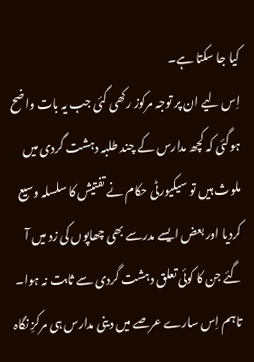کیا جا سکتا ہے۔
اِس لیے ان پر توجہ مرکوز رکھی گئی جب یہ بات واضح ہوگئی کہ کچھ مدارس کے چند طلبہ دہشت گردی میں ملوث ہیں تو سیکیورٹی حکام نے تفتیش کا سلسلہ وسیع کردیا اور بعض ایسے مدرسے بھی چھاپوں کی زد میں آ گئے جن کا کوئی تعلق دہشت گردی سے ثابت نہ ہوا۔ تاہم اِس سارے عرصے میں دینی مدارس ہی مرکزِ نگاہ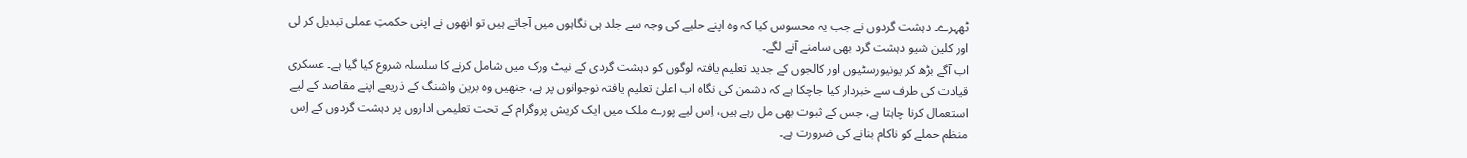ٹھہرے۔ دہشت گردوں نے جب یہ محسوس کیا کہ وہ اپنے حلیے کی وجہ سے جلد ہی نگاہوں میں آجاتے ہیں تو انھوں نے اپنی حکمتِ عملی تبدیل کر لی اور کلین شیو دہشت گرد بھی سامنے آنے لگے۔
اب آگے بڑھ کر یونیورسٹیوں اور کالجوں کے جدید تعلیم یافتہ لوگوں کو دہشت گردی کے نیٹ ورک میں شامل کرنے کا سلسلہ شروع کیا گیا ہے۔ عسکری قیادت کی طرف سے خبردار کیا جاچکا ہے کہ دشمن کی نگاہ اب اعلیٰ تعلیم یافتہ نوجوانوں پر ہے، جنھیں وہ برین واشنگ کے ذریعے اپنے مقاصد کے لیے استعمال کرنا چاہتا ہے، جس کے ثبوت بھی مل رہے ہیں، اِس لیے پورے ملک میں ایک کریش پروگرام کے تحت تعلیمی اداروں پر دہشت گردوں کے اِس منظم حملے کو ناکام بنانے کی ضرورت ہے۔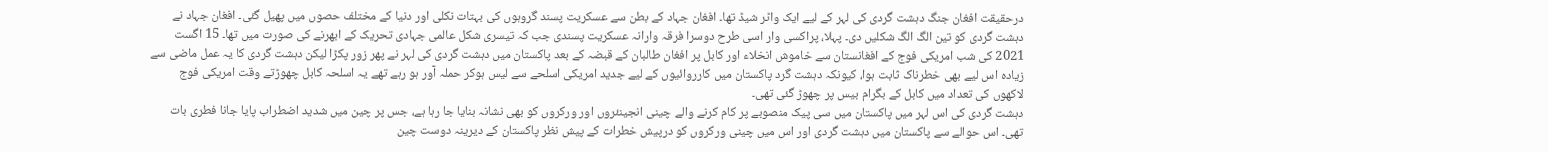درحقیقت افغان جنگ دہشت گردی کی لہر کے لیے ایک واٹر شیڈ تھا۔ افغان جہاد کے بطن سے عسکریت پسند گروہوں کی بہتات نکلی اور دنیا کے مختلف حصوں میں پھیل گئی۔ افغان جہاد نے دہشت گردی کو تین الگ الگ شکلیں دی۔ پہلا، پراکسی وار اسی طرح دوسرا فرقہ وارانہ عسکریت پسندی جب کہ تیسری شکل عالمی جہادی تحریک کے ابھرنے کی صورت میں تھا۔ 15 اگست 2021 کی شب امریکی فوج کے افغانستان سے خاموش انخلاء اور کابل پر افغان طالبان کے قبضہ کے بعد پاکستان میں دہشت گردی کی لہر نے پھر زور پکڑا لیکن دہشت گردی کا یہ عمل ماضی سے زیادہ اس لیے بھی خطرناک ثابت ہوا، کیونکہ دہشت گرد پاکستان میں کارروائیوں کے لیے جدید امریکی اسلحے سے لیس ہوکر حملہ آور ہو رہے تھے یہ اسلحہ کابل چھوڑتے وقت امریکی فوج لاکھوں کی تعداد میں کابل کے بگرام بیس پر چھوڑ گئی تھی۔
دہشت گردی کی اس لہر میں پاکستان میں سی پیک منصوبے پر کام کرنے والے چینی انجینئروں اور ورکروں کو بھی نشانہ بنایا جا رہا ہے، جس پر چین میں شدید اضطراب پایا جانا فطری بات تھی۔ اس حوالے سے پاکستان میں دہشت گردی اور اس میں چینی ورکروں کو درپیش خطرات کے پیش نظر پاکستان کے دیرینہ دوست چین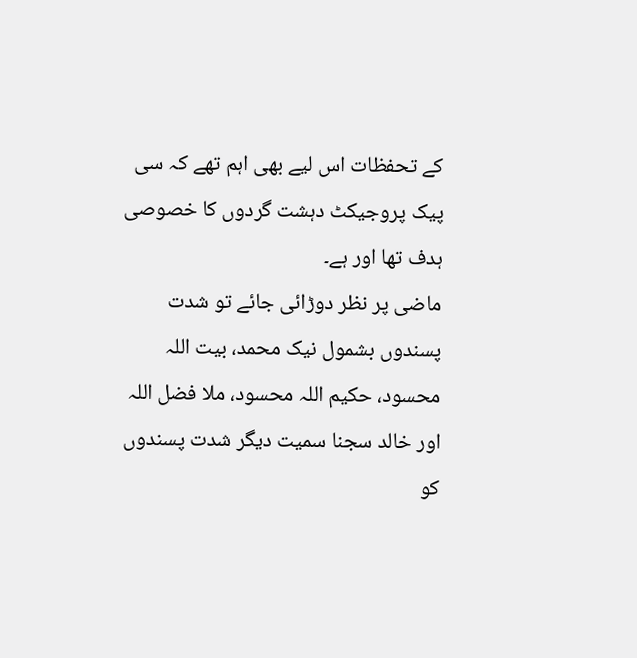کے تحفظات اس لیے بھی اہم تھے کہ سی پیک پروجیکٹ دہشت گردوں کا خصوصی ہدف تھا اور ہے۔
ماضی پر نظر دوڑائی جائے تو شدت پسندوں بشمول نیک محمد، بیت اللہ محسود، حکیم اللہ محسود، ملا فضل اللہ اور خالد سجنا سمیت دیگر شدت پسندوں کو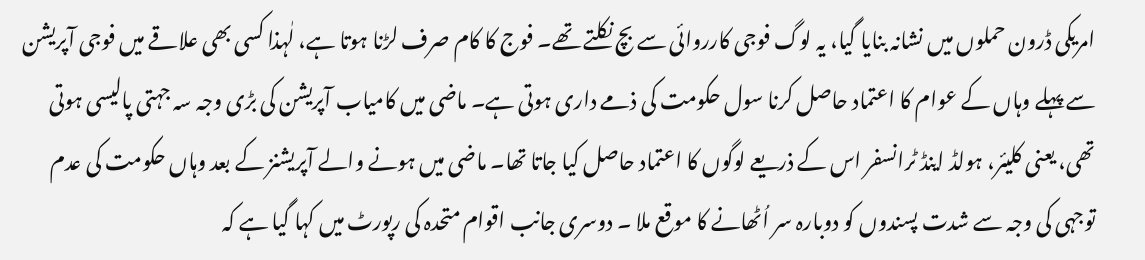امریکی ڈرون حملوں میں نشانہ بنایا گیا، یہ لوگ فوجی کارروائی سے بچ نکلتے تھے۔ فوج کا کام صرف لڑنا ہوتا ہے، لٰہذا کسی بھی علاقے میں فوجی آپریشن سے پہلے وہاں کے عوام کا اعتماد حاصل کرنا سول حکومت کی ذمے داری ہوتی ہے۔ ماضی میں کامیاب آپریشن کی بڑی وجہ سہ جہتی پالیسی ہوتی تھی، یعنی کلیئر، ہولڈ اینڈ ٹرانسفر اس کے ذریعے لوگوں کا اعتماد حاصل کیا جاتا تھا۔ ماضی میں ہونے والے آپریشنز کے بعد وہاں حکومت کی عدم توجہی کی وجہ سے شدت پسندوں کو دوبارہ سر اُٹھانے کا موقع ملا ۔ دوسری جانب اقوام متحدہ کی رپورٹ میں کہا گیا ہے کہ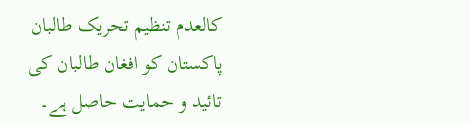کالعدم تنظیم تحریک طالبان پاکستان کو افغان طالبان کی تائید و حمایت حاصل ہے۔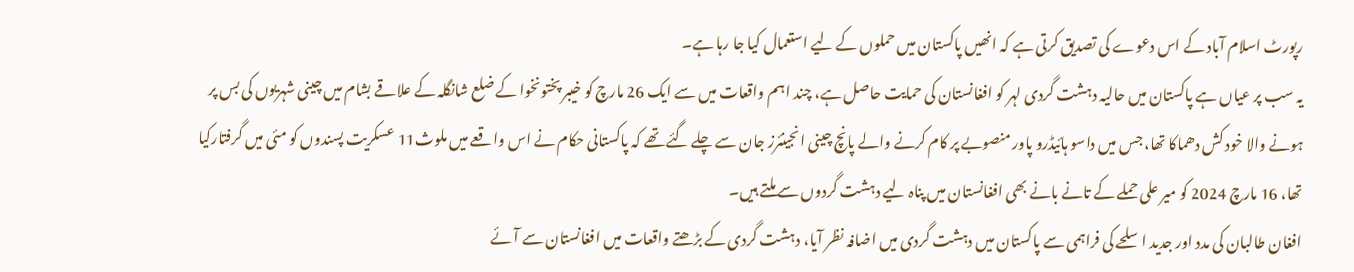رپورٹ اسلام آباد کے اس دعوے کی تصدیق کرتی ہے کہ انھیں پاکستان میں حملوں کے لیے استعمال کیا جا رہا ہے۔
یہ سب پر عیاں ہے پاکستان میں حالیہ دہشت گردی لہر کو افغانستان کی حمایت حاصل ہے، چند اہم واقعات میں سے ایک 26 مارچ کو خیبر پختونخوا کے ضلع شانگلہ کے علاقے بشام میں چینی شہریوں کی بس پر ہونے والا خود کش دھماکا تھا، جس میں داسو ہائیڈرو پاور منصوبے پر کام کرنے والے پانچ چینی انجینئرز جان سے چلے گئے تھے کہ پاکستانی حکام نے اس واقعے میں ملوث11 عسکریت پسندوں کو مئی میں گرفتارکیا تھا، 16 مارچ 2024 کو میر علی حملے کے تانے بانے بھی افغانستان میں پناہ لیے دہشت گردوں سے ملتے ہیں۔
افغان طالبان کی مدد اور جدید اسلحے کی فراہمی سے پاکستان میں دہشت گردی میں اضافہ نظر آیا، دہشت گردی کے بڑھتے واقعات میں افغانستان سے آئے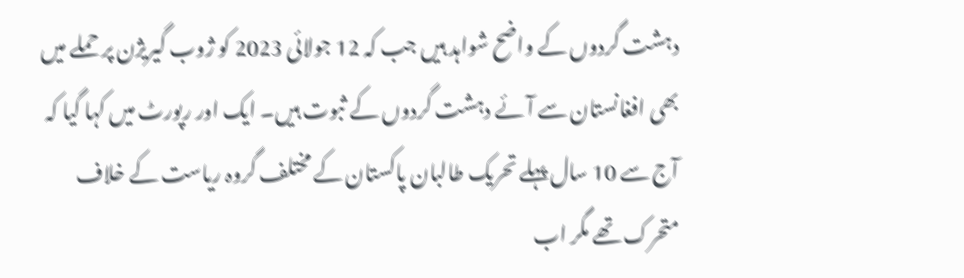دہشت گردوں کے واضح شواہد ہیں جب کہ 12 جولائی 2023 کو ژوب گیریژن پر حملے میں بھی افغانستان سے آئے دہشت گردوں کے ثبوت ہیں۔ ایک اور رپورٹ میں کہا گیا کہ آج سے 10 سال پہلے تحریک طالبان پاکستان کے مختلف گروہ ریاست کے خلاف متحرک تھے مگر اب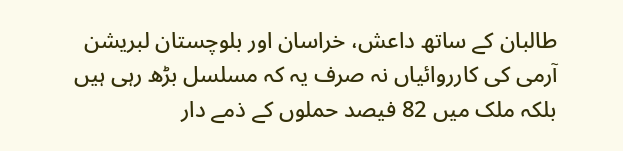طالبان کے ساتھ داعش، خراسان اور بلوچستان لبریشن آرمی کی کارروائیاں نہ صرف یہ کہ مسلسل بڑھ رہی ہیں بلکہ ملک میں 82 فیصد حملوں کے ذمے دار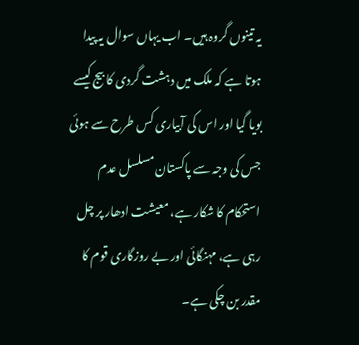یہ تینوں گروہ ہیں۔ اب یہاں سوال یہ پیدا ہوتا ہے کہ ملک میں دہشت گردی کا بیج کیسے بویا گیا اور اس کی آبیاری کس طرح سے ہوئی جس کی وجہ سے پاکستان مسلسل عدم استحکام کا شکار ہے، معیشت ادھار پر چل رہی ہے، مہنگائی اور بے روزگاری قوم کا مقدر بن چکی ہے۔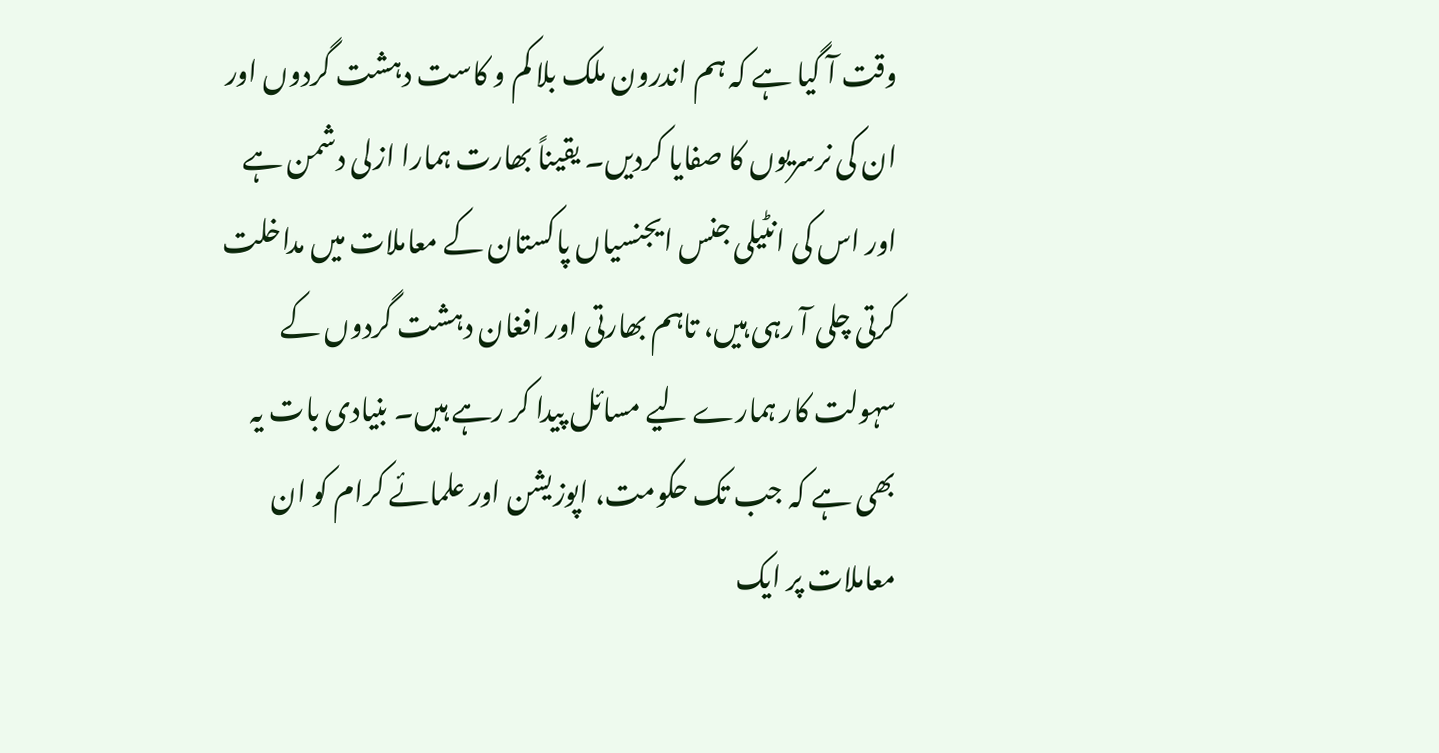وقت آ گیا ہے کہ ہم اندرون ملک بلا کم و کاست دہشت گردوں اور ان کی نرسریوں کا صفایا کردیں۔ یقیناً بھارت ہمارا ازلی دشمن ہے اور اس کی انٹیلی جنس ایجنسیاں پاکستان کے معاملات میں مداخلت کرتی چلی آ رہی ہیں، تاہم بھارتی اور افغان دہشت گردوں کے سہولت کار ہمارے لیے مسائل پیدا کر رہے ہیں۔ بنیادی بات یہ بھی ہے کہ جب تک حکومت، اپوزیشن اور علمائے کرام کو ان معاملات پر ایک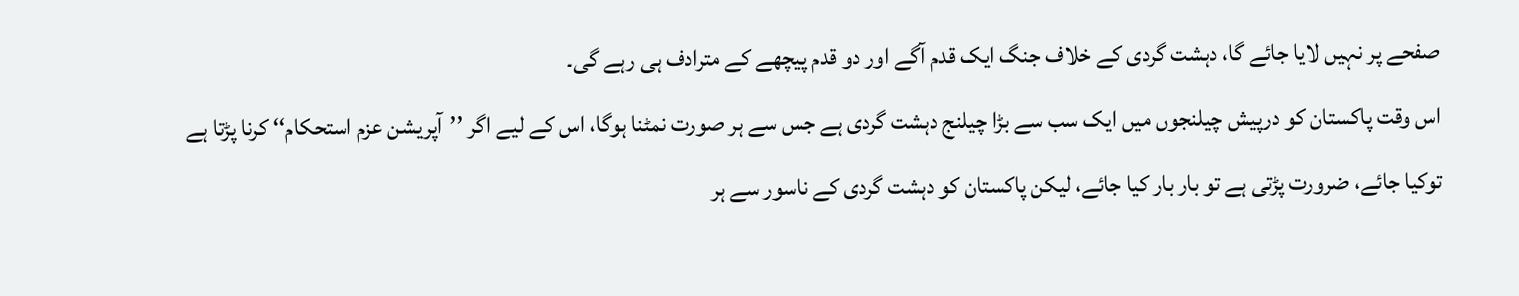صفحے پر نہیں لایا جائے گا، دہشت گردی کے خلاف جنگ ایک قدم آگے اور دو قدم پیچھے کے مترادف ہی رہے گی۔
اس وقت پاکستان کو درپیش چیلنجوں میں ایک سب سے بڑا چیلنج دہشت گردی ہے جس سے ہر صورت نمٹنا ہوگا، اس کے لیے اگر ’’آپریشن عزم استحکام‘‘ کرنا پڑتا ہے توکیا جائے، ضرورت پڑتی ہے تو بار بار کیا جائے، لیکن پاکستان کو دہشت گردی کے ناسور سے ہر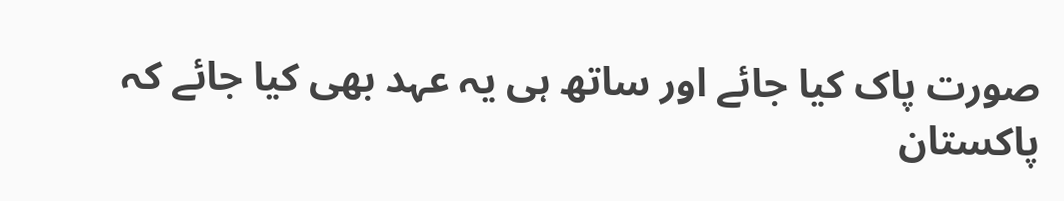صورت پاک کیا جائے اور ساتھ ہی یہ عہد بھی کیا جائے کہ پاکستان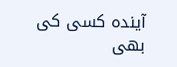آیندہ کسی کی بھی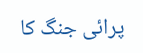پرائی جنگ کا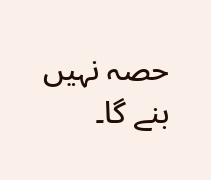حصہ نہیں بنے گا۔